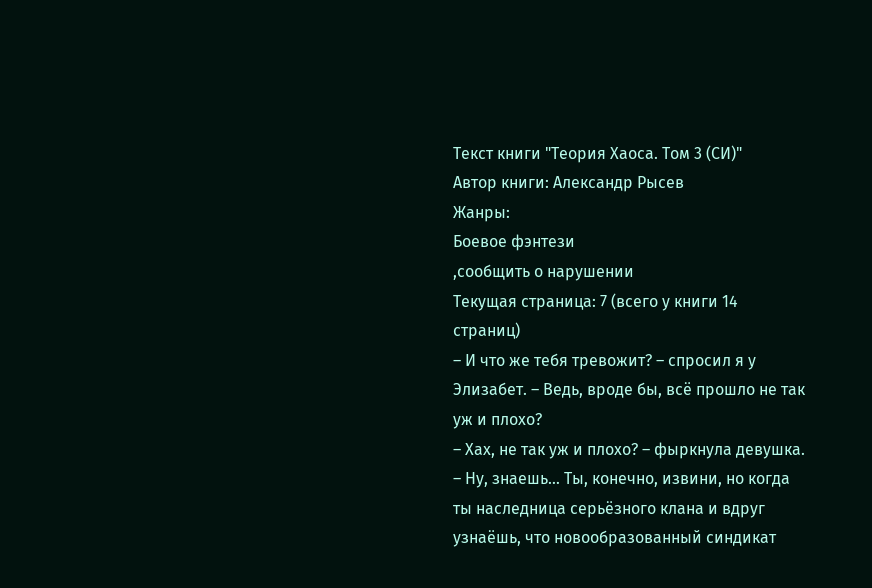Текст книги "Теория Хаоса. Том 3 (СИ)"
Автор книги: Александр Рысев
Жанры:
Боевое фэнтези
,сообщить о нарушении
Текущая страница: 7 (всего у книги 14 страниц)
– И что же тебя тревожит? – спросил я у Элизабет. – Ведь, вроде бы, всё прошло не так уж и плохо?
– Хах, не так уж и плохо? – фыркнула девушка. – Ну, знаешь… Ты, конечно, извини, но когда ты наследница серьёзного клана и вдруг узнаёшь, что новообразованный синдикат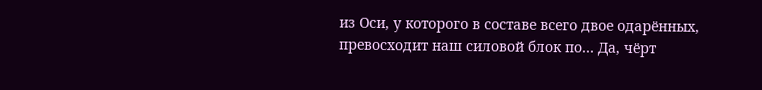из Оси, у которого в составе всего двое одарённых, превосходит наш силовой блок по… Да, чёрт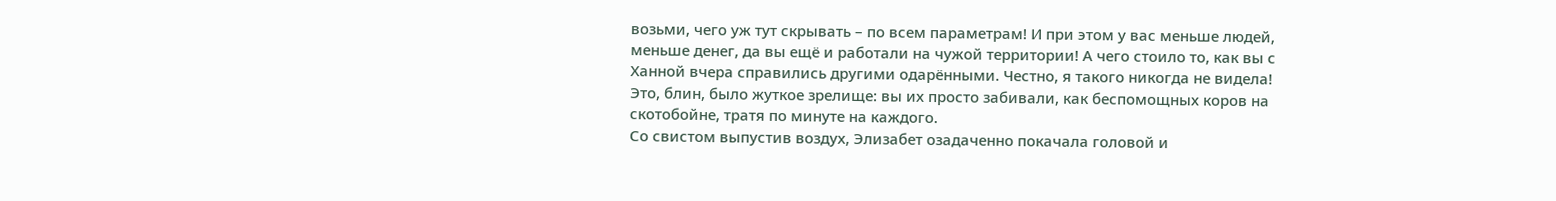возьми, чего уж тут скрывать – по всем параметрам! И при этом у вас меньше людей, меньше денег, да вы ещё и работали на чужой территории! А чего стоило то, как вы с Ханной вчера справились другими одарёнными. Честно, я такого никогда не видела! Это, блин, было жуткое зрелище: вы их просто забивали, как беспомощных коров на скотобойне, тратя по минуте на каждого.
Со свистом выпустив воздух, Элизабет озадаченно покачала головой и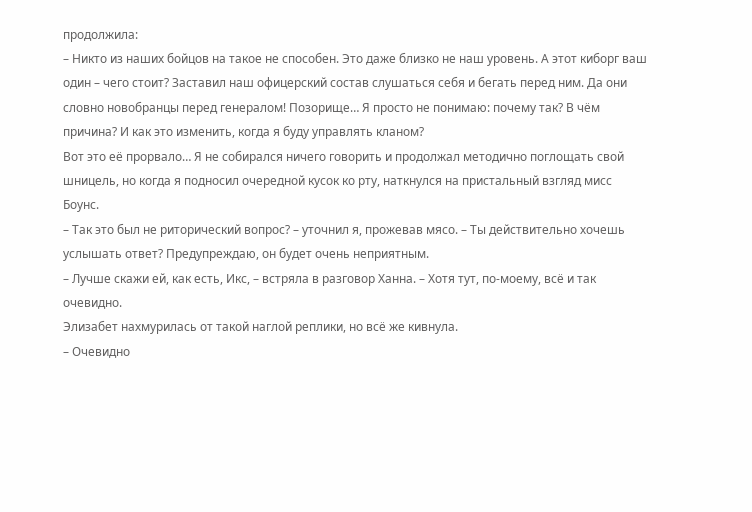продолжила:
– Никто из наших бойцов на такое не способен. Это даже близко не наш уровень. А этот киборг ваш один – чего стоит? Заставил наш офицерский состав слушаться себя и бегать перед ним. Да они словно новобранцы перед генералом! Позорище… Я просто не понимаю: почему так? В чём причина? И как это изменить, когда я буду управлять кланом?
Вот это её прорвало… Я не собирался ничего говорить и продолжал методично поглощать свой шницель, но когда я подносил очередной кусок ко рту, наткнулся на пристальный взгляд мисс Боунс.
– Так это был не риторический вопрос? – уточнил я, прожевав мясо. – Ты действительно хочешь услышать ответ? Предупреждаю, он будет очень неприятным.
– Лучше скажи ей, как есть, Икс, – встряла в разговор Ханна. – Хотя тут, по-моему, всё и так очевидно.
Элизабет нахмурилась от такой наглой реплики, но всё же кивнула.
– Очевидно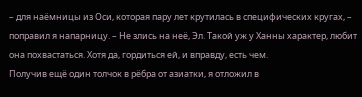– для наёмницы из Оси, которая пару лет крутилась в специфических кругах, – поправил я напарницу. – Не злись на неё, Эл. Такой уж у Ханны характер, любит она похвастаться. Хотя да, гордиться ей, и вправду, есть чем.
Получив ещё один толчок в рёбра от азиатки, я отложил в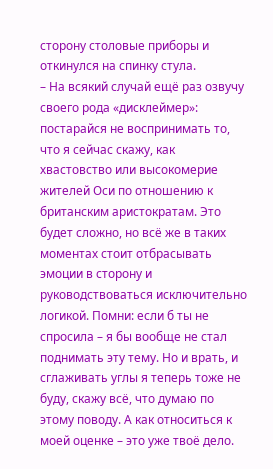сторону столовые приборы и откинулся на спинку стула.
– На всякий случай ещё раз озвучу своего рода «дисклеймер»: постарайся не воспринимать то, что я сейчас скажу, как хвастовство или высокомерие жителей Оси по отношению к британским аристократам. Это будет сложно, но всё же в таких моментах стоит отбрасывать эмоции в сторону и руководствоваться исключительно логикой. Помни: если б ты не спросила – я бы вообще не стал поднимать эту тему. Но и врать, и сглаживать углы я теперь тоже не буду, скажу всё, что думаю по этому поводу. А как относиться к моей оценке – это уже твоё дело.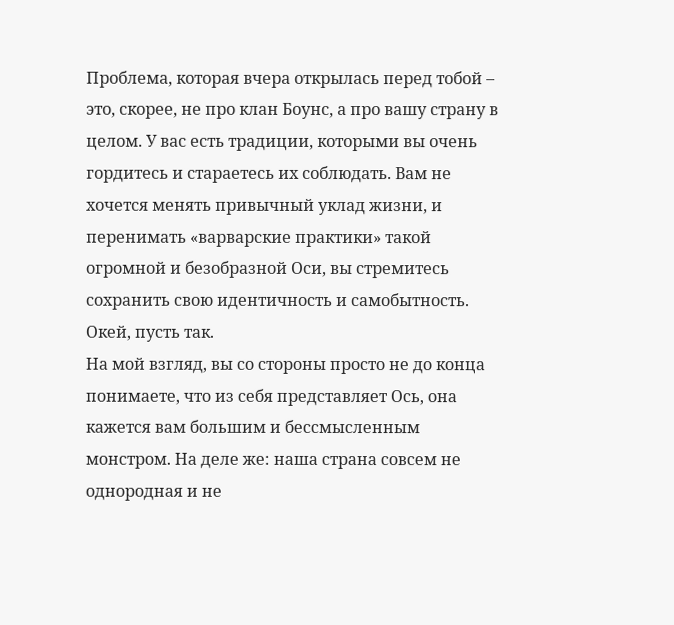Проблема, которая вчера открылась перед тобой – это, скорее, не про клан Боунс, а про вашу страну в целом. У вас есть традиции, которыми вы очень гордитесь и стараетесь их соблюдать. Вам не хочется менять привычный уклад жизни, и перенимать «варварские практики» такой огромной и безобразной Оси, вы стремитесь сохранить свою идентичность и самобытность. Окей, пусть так.
На мой взгляд, вы со стороны просто не до конца понимаете, что из себя представляет Ось, она кажется вам большим и бессмысленным монстром. На деле же: наша страна совсем не однородная и не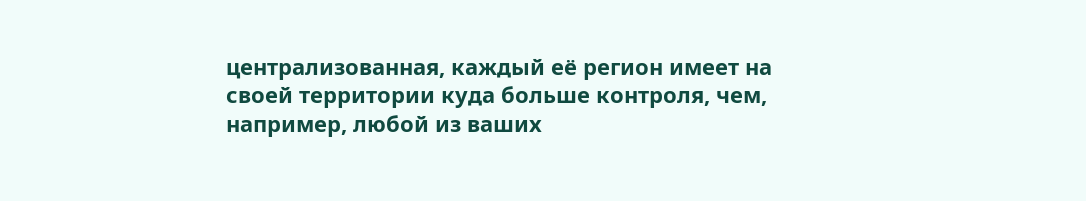централизованная, каждый её регион имеет на своей территории куда больше контроля, чем, например, любой из ваших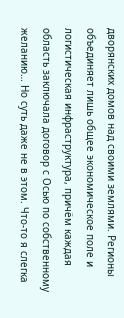дворянских домов над своими землями. Регионы объединяет лишь общее экономическое поле и логистическая инфраструктура, причём каждая область заключала договор с Осью по собственному желанию… Но суть даже не в этом. Что-то я слегка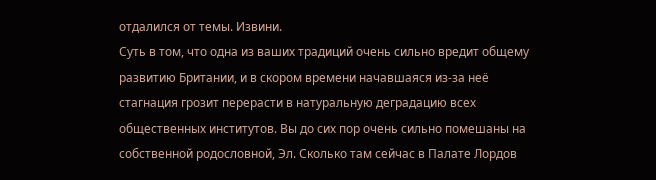отдалился от темы. Извини.
Суть в том, что одна из ваших традиций очень сильно вредит общему развитию Британии, и в скором времени начавшаяся из-за неё стагнация грозит перерасти в натуральную деградацию всех общественных институтов. Вы до сих пор очень сильно помешаны на собственной родословной, Эл. Сколько там сейчас в Палате Лордов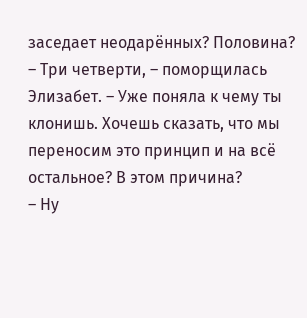заседает неодарённых? Половина?
– Три четверти, – поморщилась Элизабет. – Уже поняла к чему ты клонишь. Хочешь сказать, что мы переносим это принцип и на всё остальное? В этом причина?
– Ну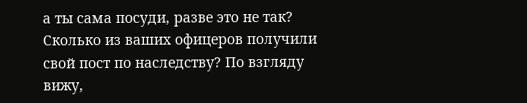а ты сама посуди, разве это не так? Сколько из ваших офицеров получили свой пост по наследству? По взгляду вижу,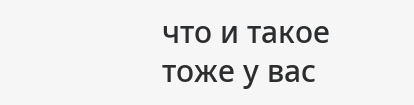что и такое тоже у вас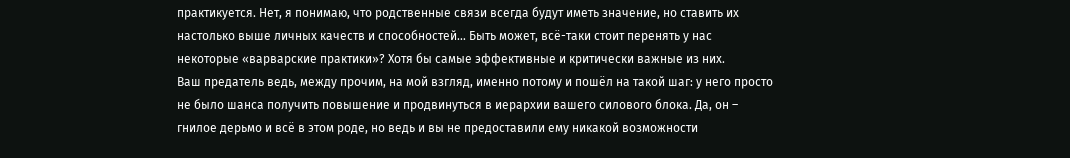практикуется. Нет, я понимаю, что родственные связи всегда будут иметь значение, но ставить их настолько выше личных качеств и способностей… Быть может, всё-таки стоит перенять у нас некоторые «варварские практики»? Хотя бы самые эффективные и критически важные из них.
Ваш предатель ведь, между прочим, на мой взгляд, именно потому и пошёл на такой шаг: у него просто не было шанса получить повышение и продвинуться в иерархии вашего силового блока. Да, он – гнилое дерьмо и всё в этом роде, но ведь и вы не предоставили ему никакой возможности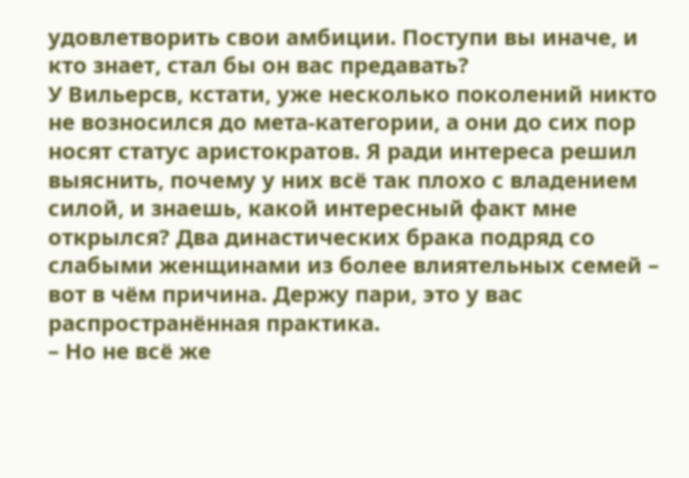удовлетворить свои амбиции. Поступи вы иначе, и кто знает, стал бы он вас предавать?
У Вильерсв, кстати, уже несколько поколений никто не возносился до мета-категории, а они до сих пор носят статус аристократов. Я ради интереса решил выяснить, почему у них всё так плохо с владением силой, и знаешь, какой интересный факт мне открылся? Два династических брака подряд со слабыми женщинами из более влиятельных семей – вот в чём причина. Держу пари, это у вас распространённая практика.
– Но не всё же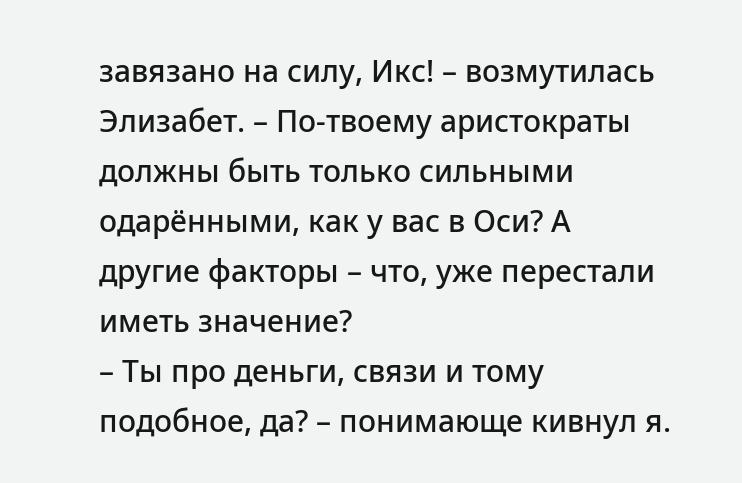завязано на силу, Икс! – возмутилась Элизабет. – По-твоему аристократы должны быть только сильными одарёнными, как у вас в Оси? А другие факторы – что, уже перестали иметь значение?
– Ты про деньги, связи и тому подобное, да? – понимающе кивнул я.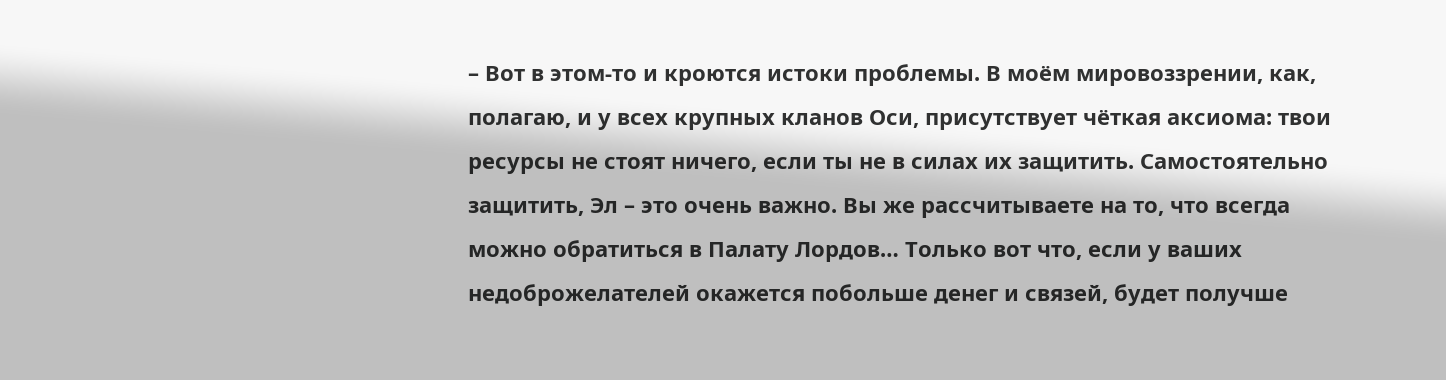– Вот в этом-то и кроются истоки проблемы. В моём мировоззрении, как, полагаю, и у всех крупных кланов Оси, присутствует чёткая аксиома: твои ресурсы не стоят ничего, если ты не в силах их защитить. Самостоятельно защитить, Эл – это очень важно. Вы же рассчитываете на то, что всегда можно обратиться в Палату Лордов… Только вот что, если у ваших недоброжелателей окажется побольше денег и связей, будет получше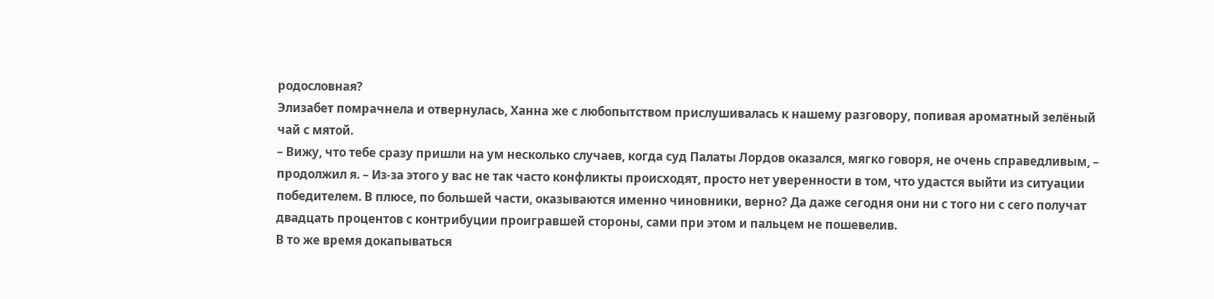родословная?
Элизабет помрачнела и отвернулась, Ханна же с любопытством прислушивалась к нашему разговору, попивая ароматный зелёный чай с мятой.
– Вижу, что тебе сразу пришли на ум несколько случаев, когда суд Палаты Лордов оказался, мягко говоря, не очень справедливым, – продолжил я. – Из-за этого у вас не так часто конфликты происходят, просто нет уверенности в том, что удастся выйти из ситуации победителем. В плюсе, по большей части, оказываются именно чиновники, верно? Да даже сегодня они ни с того ни с сего получат двадцать процентов с контрибуции проигравшей стороны, сами при этом и пальцем не пошевелив.
В то же время докапываться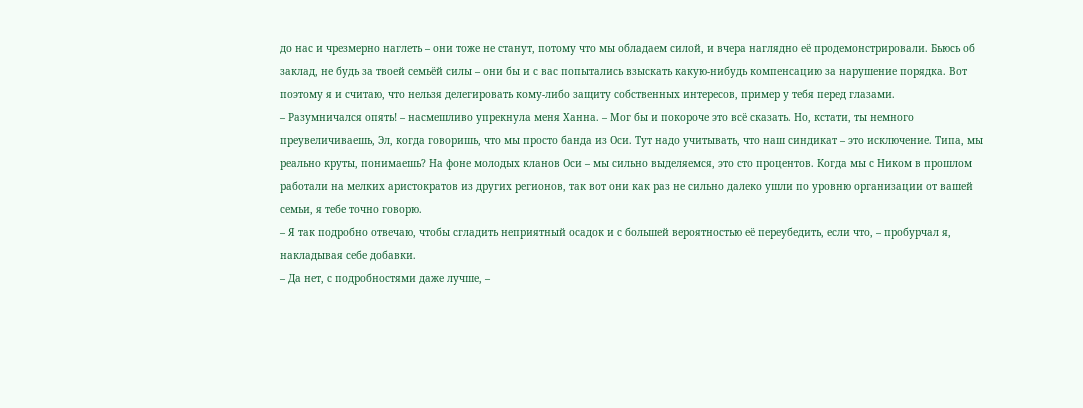до нас и чрезмерно наглеть – они тоже не станут, потому что мы обладаем силой, и вчера наглядно её продемонстрировали. Бьюсь об заклад, не будь за твоей семьёй силы – они бы и с вас попытались взыскать какую-нибудь компенсацию за нарушение порядка. Вот поэтому я и считаю, что нельзя делегировать кому-либо защиту собственных интересов, пример у тебя перед глазами.
– Разумничался опять! – насмешливо упрекнула меня Ханна. – Мог бы и покороче это всё сказать. Но, кстати, ты немного преувеличиваешь, Эл, когда говоришь, что мы просто банда из Оси. Тут надо учитывать, что наш синдикат – это исключение. Типа, мы реально круты, понимаешь? На фоне молодых кланов Оси – мы сильно выделяемся, это сто процентов. Когда мы с Ником в прошлом работали на мелких аристократов из других регионов, так вот они как раз не сильно далеко ушли по уровню организации от вашей семьи, я тебе точно говорю.
– Я так подробно отвечаю, чтобы сгладить неприятный осадок и с большей вероятностью её переубедить, если что, – пробурчал я, накладывая себе добавки.
– Да нет, с подробностями даже лучше, –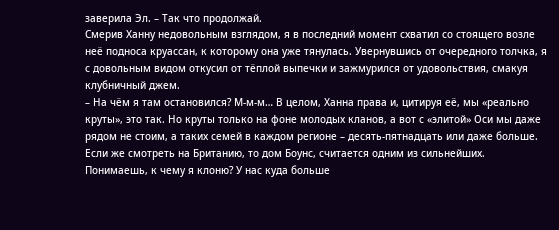заверила Эл. – Так что продолжай.
Смерив Ханну недовольным взглядом, я в последний момент схватил со стоящего возле неё подноса круассан, к которому она уже тянулась. Увернувшись от очередного толчка, я с довольным видом откусил от тёплой выпечки и зажмурился от удовольствия, смакуя клубничный джем.
– На чём я там остановился? М-м-м… В целом, Ханна права и, цитируя её, мы «реально круты», это так. Но круты только на фоне молодых кланов, а вот с «элитой» Оси мы даже рядом не стоим, а таких семей в каждом регионе – десять-пятнадцать или даже больше. Если же смотреть на Британию, то дом Боунс, считается одним из сильнейших. Понимаешь, к чему я клоню? У нас куда больше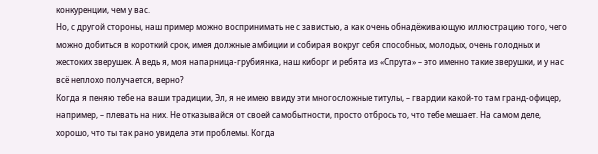конкуренции, чем у вас.
Но, с другой стороны, наш пример можно воспринимать не с завистью, а как очень обнадёживающую иллюстрацию того, чего можно добиться в короткий срок, имея должные амбиции и собирая вокруг себя способных, молодых, очень голодных и жестоких зверушек. А ведь я, моя напарница-грубиянка, наш киборг и ребята из «Спрута» – это именно такие зверушки, и у нас всё неплохо получается, верно?
Когда я пеняю тебе на ваши традиции, Эл, я не имею ввиду эти многосложные титулы, – гвардии какой-то там гранд-офицер, например, – плевать на них. Не отказывайся от своей самобытности, просто отбрось то, что тебе мешает. На самом деле, хорошо, что ты так рано увидела эти проблемы. Когда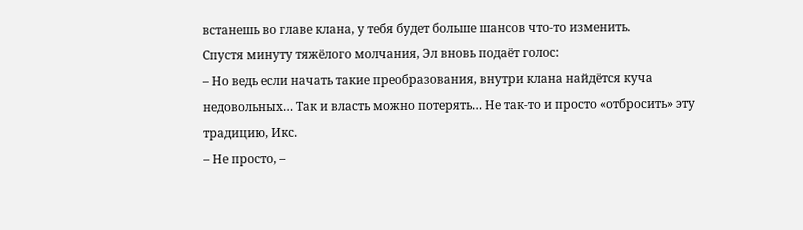встанешь во главе клана, у тебя будет больше шансов что-то изменить.
Спустя минуту тяжёлого молчания, Эл вновь подаёт голос:
– Но ведь если начать такие преобразования, внутри клана найдётся куча недовольных… Так и власть можно потерять… Не так-то и просто «отбросить» эту традицию, Икс.
– Не просто, –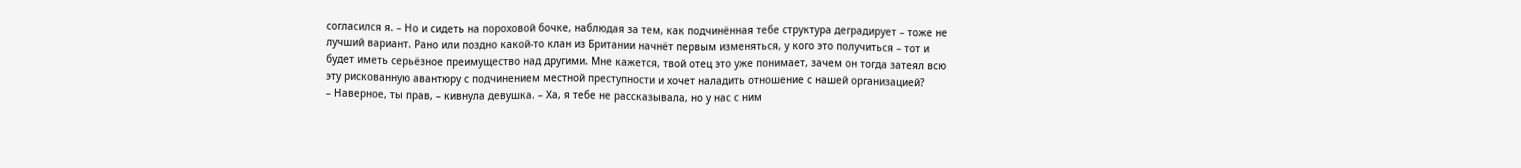согласился я. – Но и сидеть на пороховой бочке, наблюдая за тем, как подчинённая тебе структура деградирует – тоже не лучший вариант. Рано или поздно какой-то клан из Британии начнёт первым изменяться, у кого это получиться – тот и будет иметь серьёзное преимущество над другими. Мне кажется, твой отец это уже понимает, зачем он тогда затеял всю эту рискованную авантюру с подчинением местной преступности и хочет наладить отношение с нашей организацией?
– Наверное, ты прав, – кивнула девушка. – Ха, я тебе не рассказывала, но у нас с ним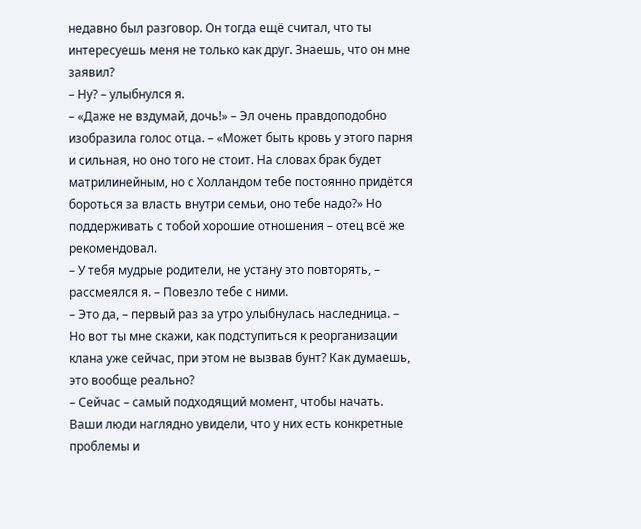недавно был разговор. Он тогда ещё считал, что ты интересуешь меня не только как друг. Знаешь, что он мне заявил?
– Ну? – улыбнулся я.
– «Даже не вздумай, дочь!» – Эл очень правдоподобно изобразила голос отца. – «Может быть кровь у этого парня и сильная, но оно того не стоит. На словах брак будет матрилинейным, но с Холландом тебе постоянно придётся бороться за власть внутри семьи, оно тебе надо?» Но поддерживать с тобой хорошие отношения – отец всё же рекомендовал.
– У тебя мудрые родители, не устану это повторять, – рассмеялся я. – Повезло тебе с ними.
– Это да, – первый раз за утро улыбнулась наследница. – Но вот ты мне скажи, как подступиться к реорганизации клана уже сейчас, при этом не вызвав бунт? Как думаешь, это вообще реально?
– Сейчас – самый подходящий момент, чтобы начать. Ваши люди наглядно увидели, что у них есть конкретные проблемы и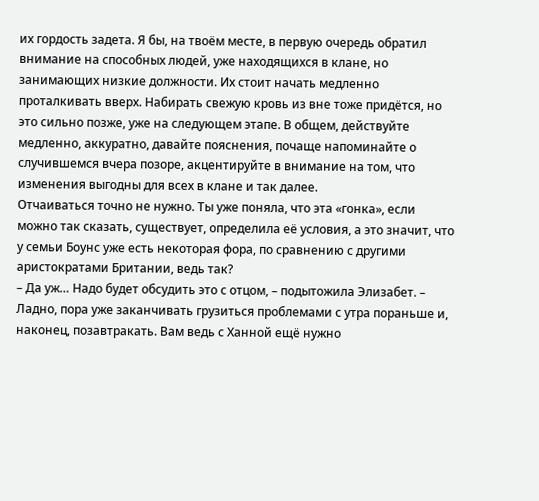их гордость задета. Я бы, на твоём месте, в первую очередь обратил внимание на способных людей, уже находящихся в клане, но занимающих низкие должности. Их стоит начать медленно проталкивать вверх. Набирать свежую кровь из вне тоже придётся, но это сильно позже, уже на следующем этапе. В общем, действуйте медленно, аккуратно, давайте пояснения, почаще напоминайте о случившемся вчера позоре, акцентируйте в внимание на том, что изменения выгодны для всех в клане и так далее.
Отчаиваться точно не нужно. Ты уже поняла, что эта «гонка», если можно так сказать, существует, определила её условия, а это значит, что у семьи Боунс уже есть некоторая фора, по сравнению с другими аристократами Британии, ведь так?
– Да уж… Надо будет обсудить это с отцом, – подытожила Элизабет. – Ладно, пора уже заканчивать грузиться проблемами с утра пораньше и, наконец, позавтракать. Вам ведь с Ханной ещё нужно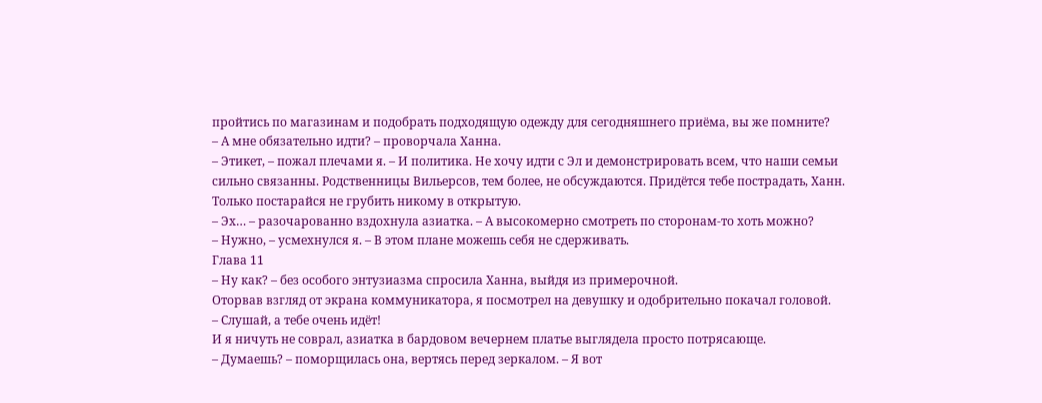пройтись по магазинам и подобрать подходящую одежду для сегодняшнего приёма, вы же помните?
– А мне обязательно идти? – проворчала Ханна.
– Этикет, – пожал плечами я. – И политика. Не хочу идти с Эл и демонстрировать всем, что наши семьи сильно связанны. Родственницы Вильерсов, тем более, не обсуждаются. Придётся тебе пострадать, Ханн. Только постарайся не грубить никому в открытую.
– Эх… – разочарованно вздохнула азиатка. – А высокомерно смотреть по сторонам-то хоть можно?
– Нужно, – усмехнулся я. – В этом плане можешь себя не сдерживать.
Глава 11
– Ну как? – без особого энтузиазма спросила Ханна, выйдя из примерочной.
Оторвав взгляд от экрана коммуникатора, я посмотрел на девушку и одобрительно покачал головой.
– Слушай, а тебе очень идёт!
И я ничуть не соврал, азиатка в бардовом вечернем платье выглядела просто потрясающе.
– Думаешь? – поморщилась она, вертясь перед зеркалом. – Я вот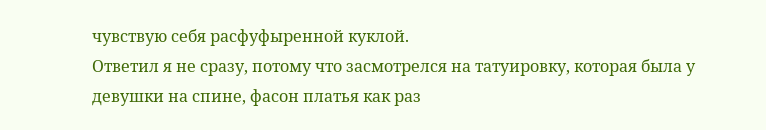чувствую себя расфуфыренной куклой.
Ответил я не сразу, потому что засмотрелся на татуировку, которая была у девушки на спине, фасон платья как раз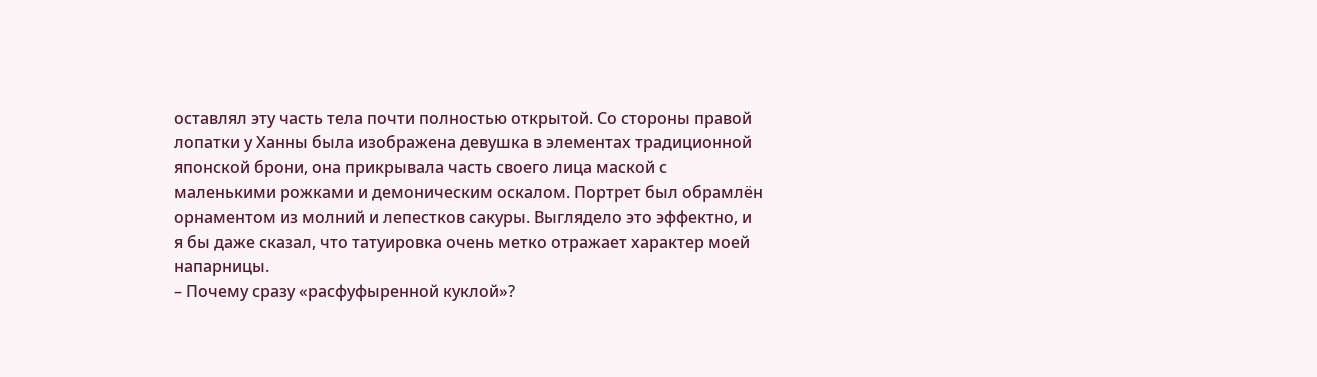оставлял эту часть тела почти полностью открытой. Со стороны правой лопатки у Ханны была изображена девушка в элементах традиционной японской брони, она прикрывала часть своего лица маской с маленькими рожками и демоническим оскалом. Портрет был обрамлён орнаментом из молний и лепестков сакуры. Выглядело это эффектно, и я бы даже сказал, что татуировка очень метко отражает характер моей напарницы.
– Почему сразу «расфуфыренной куклой»?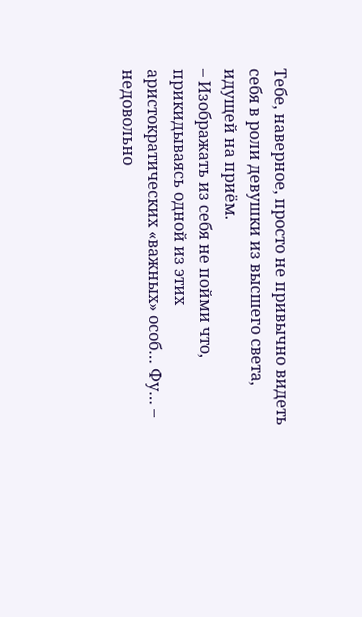Тебе, наверное, просто не привычно видеть себя в роли девушки из высшего света, идущей на приём.
– Изображать из себя не пойми что, прикидываясь одной из этих аристократических «важных» особ… Фу… – недовольно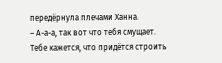передёрнула плечами Ханна.
– А-а-а, так вот что тебя смущает. Тебе кажется, что придётся строить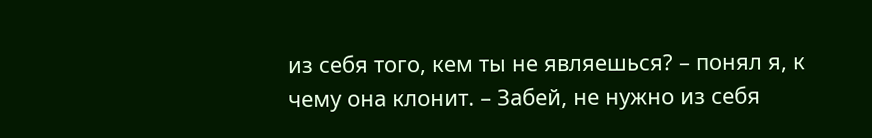из себя того, кем ты не являешься? – понял я, к чему она клонит. – Забей, не нужно из себя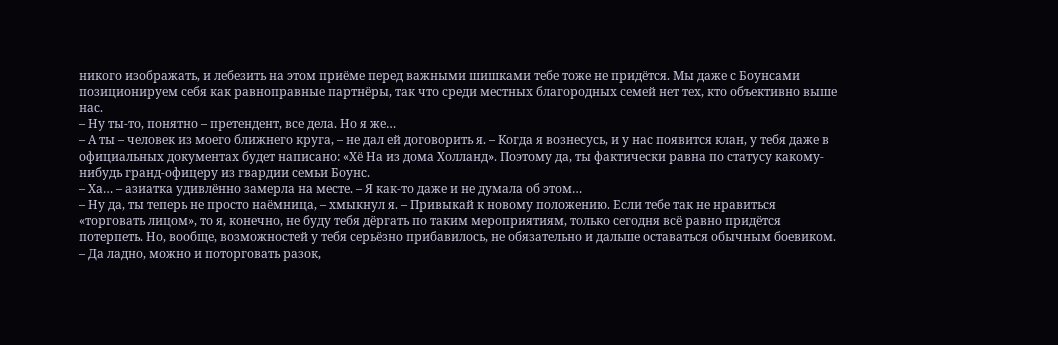никого изображать, и лебезить на этом приёме перед важными шишками тебе тоже не придётся. Мы даже с Боунсами позиционируем себя как равноправные партнёры, так что среди местных благородных семей нет тех, кто объективно выше нас.
– Ну ты-то, понятно – претендент, все дела. Но я же…
– А ты – человек из моего ближнего круга, – не дал ей договорить я. – Когда я вознесусь, и у нас появится клан, у тебя даже в официальных документах будет написано: «Хё На из дома Холланд». Поэтому да, ты фактически равна по статусу какому-нибудь гранд-офицеру из гвардии семьи Боунс.
– Ха… – азиатка удивлённо замерла на месте. – Я как-то даже и не думала об этом…
– Ну да, ты теперь не просто наёмница, – хмыкнул я. – Привыкай к новому положению. Если тебе так не нравиться «торговать лицом», то я, конечно, не буду тебя дёргать по таким мероприятиям, только сегодня всё равно придётся потерпеть. Но, вообще, возможностей у тебя серьёзно прибавилось, не обязательно и дальше оставаться обычным боевиком.
– Да ладно, можно и поторговать разок,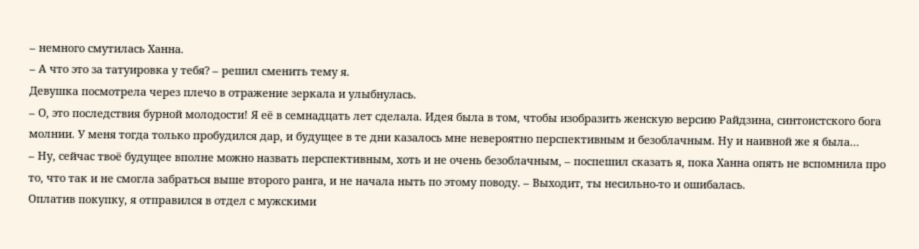– немного смутилась Ханна.
– А что это за татуировка у тебя? – решил сменить тему я.
Девушка посмотрела через плечо в отражение зеркала и улыбнулась.
– О, это последствия бурной молодости! Я её в семнадцать лет сделала. Идея была в том, чтобы изобразить женскую версию Райдзина, синтоистского бога молнии. У меня тогда только пробудился дар, и будущее в те дни казалось мне невероятно перспективным и безоблачным. Ну и наивной же я была…
– Ну, сейчас твоё будущее вполне можно назвать перспективным, хоть и не очень безоблачным, – поспешил сказать я, пока Ханна опять не вспомнила про то, что так и не смогла забраться выше второго ранга, и не начала ныть по этому поводу. – Выходит, ты несильно-то и ошибалась.
Оплатив покупку, я отправился в отдел с мужскими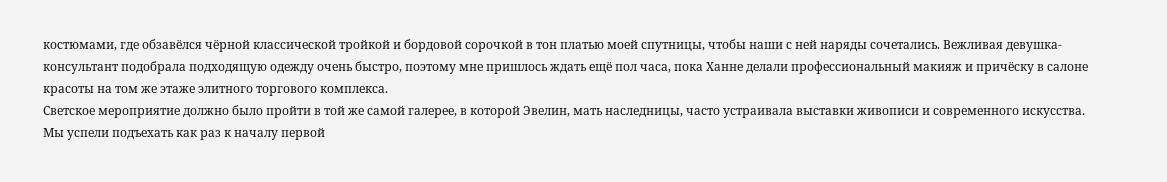костюмами, где обзавёлся чёрной классической тройкой и бордовой сорочкой в тон платью моей спутницы, чтобы наши с ней наряды сочетались. Вежливая девушка-консультант подобрала подходящую одежду очень быстро, поэтому мне пришлось ждать ещё пол часа, пока Ханне делали профессиональный макияж и причёску в салоне красоты на том же этаже элитного торгового комплекса.
Светское мероприятие должно было пройти в той же самой галерее, в которой Эвелин, мать наследницы, часто устраивала выставки живописи и современного искусства. Мы успели подъехать как раз к началу первой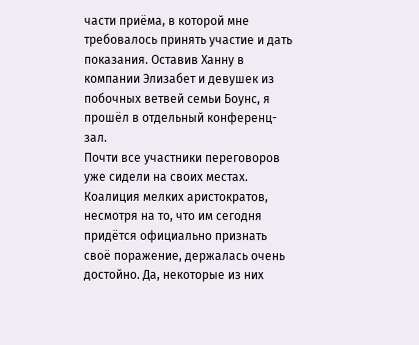части приёма, в которой мне требовалось принять участие и дать показания. Оставив Ханну в компании Элизабет и девушек из побочных ветвей семьи Боунс, я прошёл в отдельный конференц-зал.
Почти все участники переговоров уже сидели на своих местах. Коалиция мелких аристократов, несмотря на то, что им сегодня придётся официально признать своё поражение, держалась очень достойно. Да, некоторые из них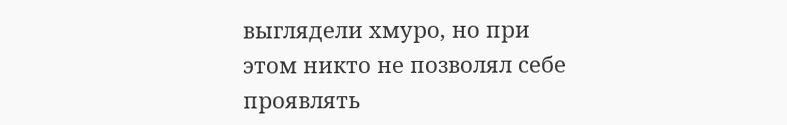выглядели хмуро, но при этом никто не позволял себе проявлять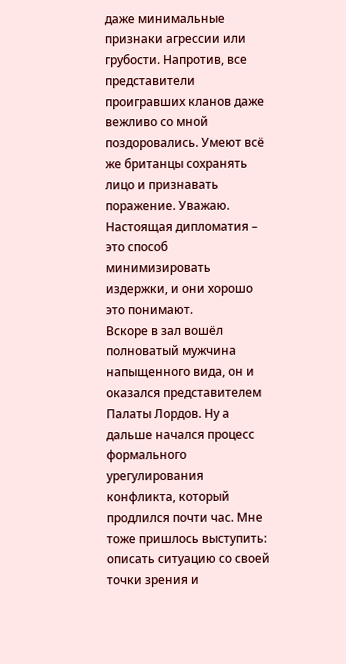даже минимальные признаки агрессии или грубости. Напротив, все представители проигравших кланов даже вежливо со мной поздоровались. Умеют всё же британцы сохранять лицо и признавать поражение. Уважаю. Настоящая дипломатия – это способ минимизировать издержки, и они хорошо это понимают.
Вскоре в зал вошёл полноватый мужчина напыщенного вида, он и оказался представителем Палаты Лордов. Ну а дальше начался процесс формального урегулирования конфликта, который продлился почти час. Мне тоже пришлось выступить: описать ситуацию со своей точки зрения и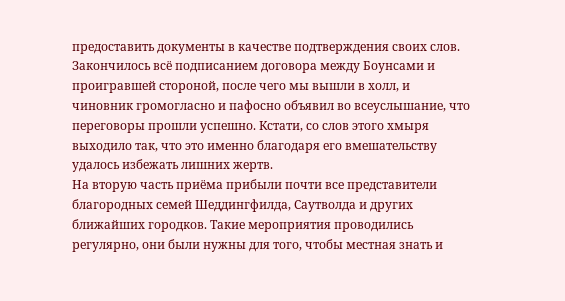предоставить документы в качестве подтверждения своих слов. Закончилось всё подписанием договора между Боунсами и проигравшей стороной, после чего мы вышли в холл, и чиновник громогласно и пафосно объявил во всеуслышание, что переговоры прошли успешно. Кстати, со слов этого хмыря выходило так, что это именно благодаря его вмешательству удалось избежать лишних жертв.
На вторую часть приёма прибыли почти все представители благородных семей Шеддингфилда, Саутволда и других ближайших городков. Такие мероприятия проводились регулярно, они были нужны для того, чтобы местная знать и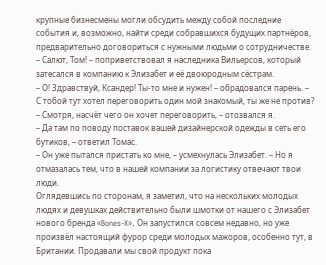крупные бизнесмены могли обсудить между собой последние события и, возможно, найти среди собравшихся будущих партнёров, предварительно договориться с нужными людьми о сотрудничестве.
– Салют, Том! – поприветствовал я наследника Вильерсов, который затесался в компанию к Элизабет и её двоюродным сёстрам.
– О! Здравствуй, Ксандер! Ты-то мне и нужен! – обрадовался парень. – С тобой тут хотел переговорить один мой знакомый, ты же не против?
– Смотря, насчёт чего он хочет переговорить, – отозвался я.
– Да там по поводу поставок вашей дизайнерской одежды в сеть его бутиков, – ответил Томас.
– Он уже пытался пристать ко мне, – усмехнулась Элизабет. – Но я отмазалась тем, что в нашей компании за логистику отвечают твои люди.
Оглядевшись по сторонам, я заметил, что на нескольких молодых людях и девушках действительно были шмотки от нашего с Элизабет нового бренда «Bones-X». Он запустился совсем недавно, но уже произвёл настоящий фурор среди молодых мажоров, особенно тут, в Британии. Продавали мы свой продукт пока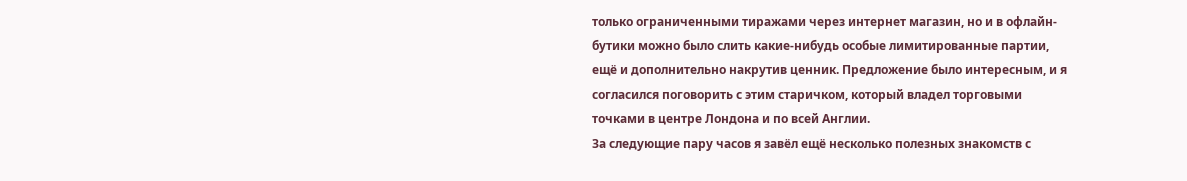только ограниченными тиражами через интернет магазин, но и в офлайн-бутики можно было слить какие-нибудь особые лимитированные партии, ещё и дополнительно накрутив ценник. Предложение было интересным, и я согласился поговорить с этим старичком, который владел торговыми точками в центре Лондона и по всей Англии.
За следующие пару часов я завёл ещё несколько полезных знакомств с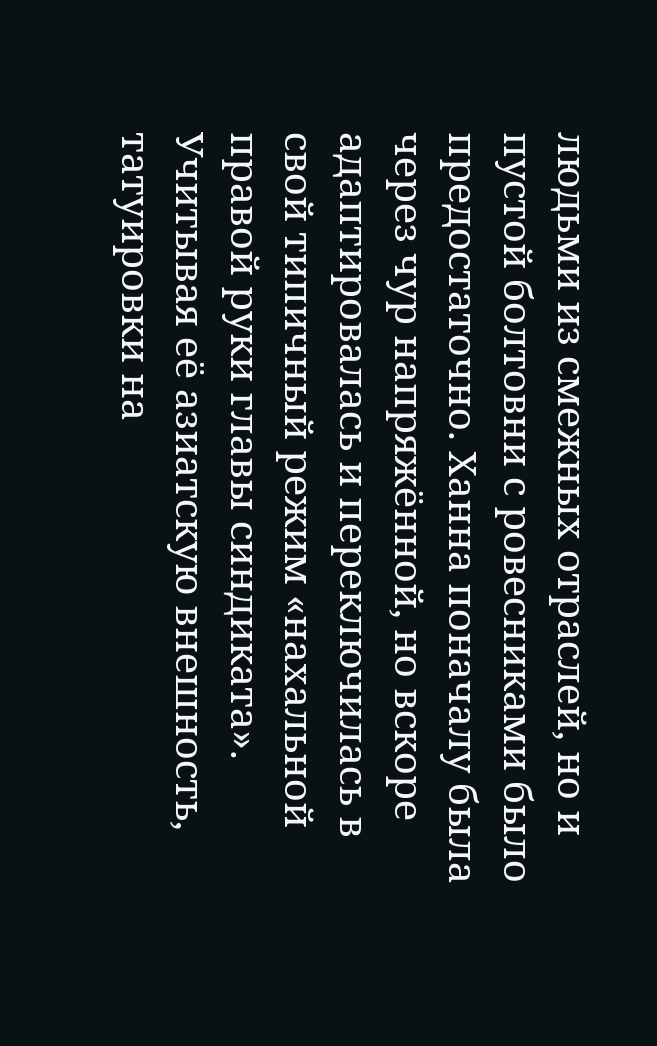людьми из смежных отраслей, но и пустой болтовни с ровесниками было предостаточно. Ханна поначалу была через чур напряжённой, но вскоре адаптировалась и переключилась в свой типичный режим «нахальной правой руки главы синдиката». Учитывая её азиатскую внешность, татуировки на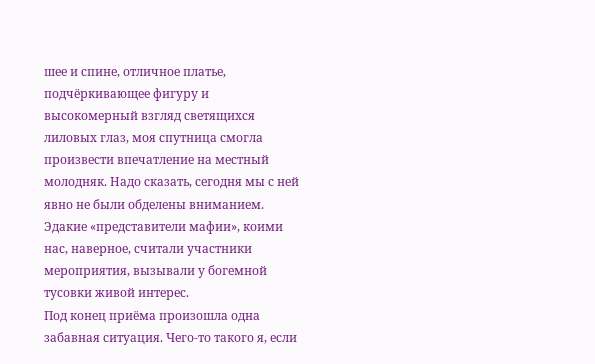шее и спине, отличное платье, подчёркивающее фигуру и высокомерный взгляд светящихся лиловых глаз, моя спутница смогла произвести впечатление на местный молодняк. Надо сказать, сегодня мы с ней явно не были обделены вниманием. Эдакие «представители мафии», коими нас, наверное, считали участники мероприятия, вызывали у богемной тусовки живой интерес.
Под конец приёма произошла одна забавная ситуация. Чего-то такого я, если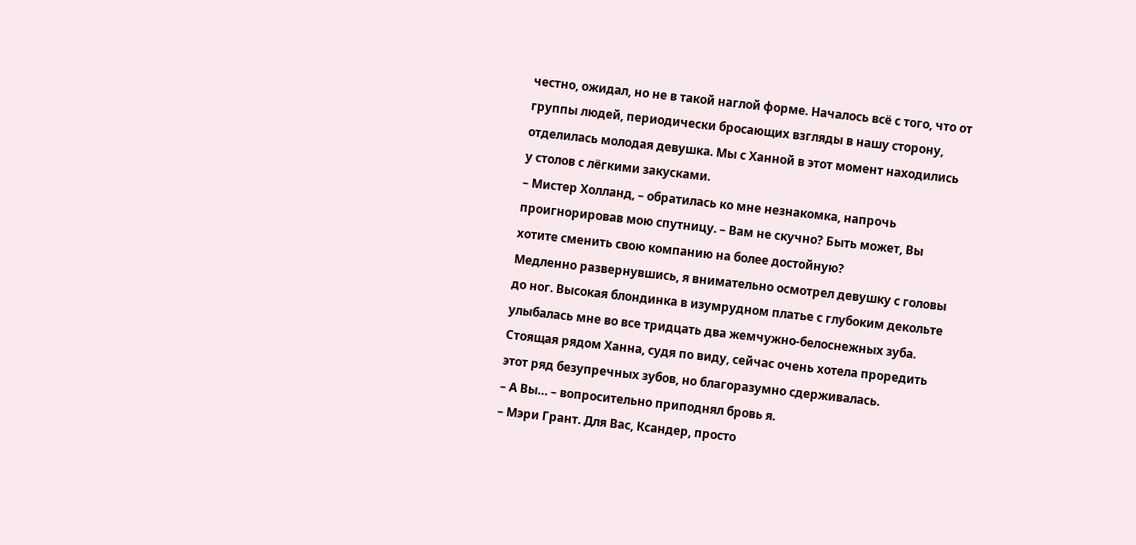честно, ожидал, но не в такой наглой форме. Началось всё с того, что от группы людей, периодически бросающих взгляды в нашу сторону, отделилась молодая девушка. Мы с Ханной в этот момент находились у столов с лёгкими закусками.
– Мистер Холланд, – обратилась ко мне незнакомка, напрочь проигнорировав мою спутницу. – Вам не скучно? Быть может, Вы хотите сменить свою компанию на более достойную?
Медленно развернувшись, я внимательно осмотрел девушку с головы до ног. Высокая блондинка в изумрудном платье с глубоким декольте улыбалась мне во все тридцать два жемчужно-белоснежных зуба. Стоящая рядом Ханна, судя по виду, сейчас очень хотела проредить этот ряд безупречных зубов, но благоразумно сдерживалась.
– А Вы… – вопросительно приподнял бровь я.
– Мэри Грант. Для Вас, Ксандер, просто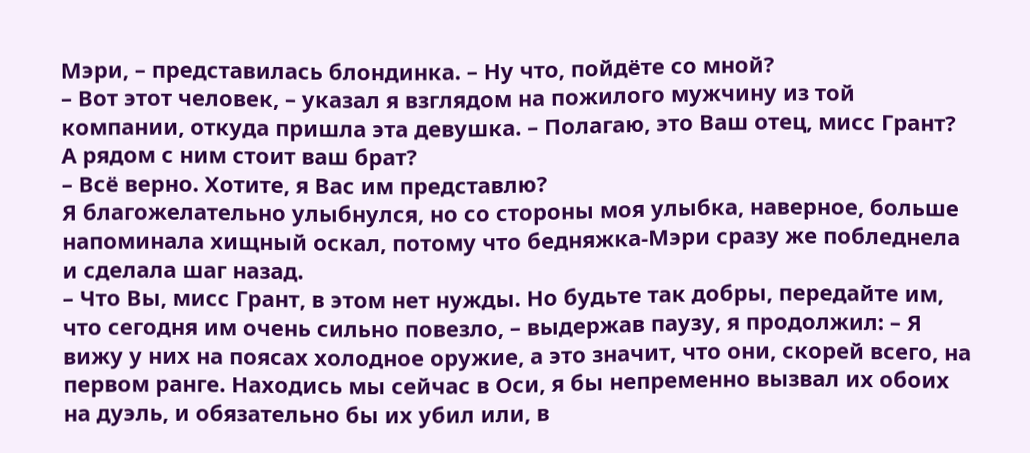Мэри, – представилась блондинка. – Ну что, пойдёте со мной?
– Вот этот человек, – указал я взглядом на пожилого мужчину из той компании, откуда пришла эта девушка. – Полагаю, это Ваш отец, мисс Грант? А рядом с ним стоит ваш брат?
– Всё верно. Хотите, я Вас им представлю?
Я благожелательно улыбнулся, но со стороны моя улыбка, наверное, больше напоминала хищный оскал, потому что бедняжка-Мэри сразу же побледнела и сделала шаг назад.
– Что Вы, мисс Грант, в этом нет нужды. Но будьте так добры, передайте им, что сегодня им очень сильно повезло, – выдержав паузу, я продолжил: – Я вижу у них на поясах холодное оружие, а это значит, что они, скорей всего, на первом ранге. Находись мы сейчас в Оси, я бы непременно вызвал их обоих на дуэль, и обязательно бы их убил или, в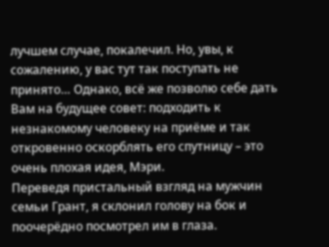лучшем случае, покалечил. Но, увы, к сожалению, у вас тут так поступать не принято… Однако, всё же позволю себе дать Вам на будущее совет: подходить к незнакомому человеку на приёме и так откровенно оскорблять его спутницу – это очень плохая идея, Мэри.
Переведя пристальный взгляд на мужчин семьи Грант, я склонил голову на бок и поочерёдно посмотрел им в глаза.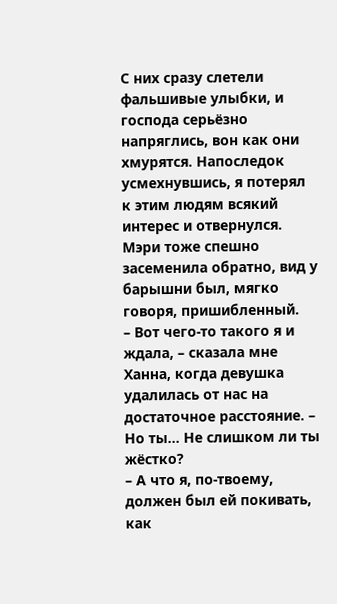С них сразу слетели фальшивые улыбки, и господа серьёзно напряглись, вон как они хмурятся. Напоследок усмехнувшись, я потерял к этим людям всякий интерес и отвернулся. Мэри тоже спешно засеменила обратно, вид у барышни был, мягко говоря, пришибленный.
– Вот чего-то такого я и ждала, – сказала мне Ханна, когда девушка удалилась от нас на достаточное расстояние. – Но ты… Не слишком ли ты жёстко?
– А что я, по-твоему, должен был ей покивать, как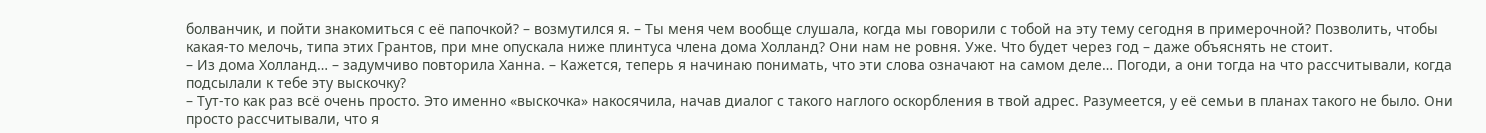болванчик, и пойти знакомиться с её папочкой? – возмутился я. – Ты меня чем вообще слушала, когда мы говорили с тобой на эту тему сегодня в примерочной? Позволить, чтобы какая-то мелочь, типа этих Грантов, при мне опускала ниже плинтуса члена дома Холланд? Они нам не ровня. Уже. Что будет через год – даже объяснять не стоит.
– Из дома Холланд… – задумчиво повторила Ханна. – Кажется, теперь я начинаю понимать, что эти слова означают на самом деле… Погоди, а они тогда на что рассчитывали, когда подсылали к тебе эту выскочку?
– Тут-то как раз всё очень просто. Это именно «выскочка» накосячила, начав диалог с такого наглого оскорбления в твой адрес. Разумеется, у её семьи в планах такого не было. Они просто рассчитывали, что я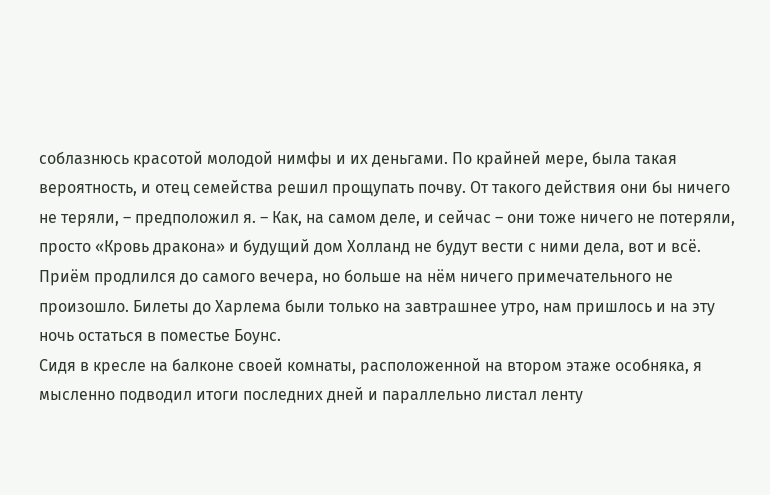соблазнюсь красотой молодой нимфы и их деньгами. По крайней мере, была такая вероятность, и отец семейства решил прощупать почву. От такого действия они бы ничего не теряли, – предположил я. – Как, на самом деле, и сейчас – они тоже ничего не потеряли, просто «Кровь дракона» и будущий дом Холланд не будут вести с ними дела, вот и всё.
Приём продлился до самого вечера, но больше на нём ничего примечательного не произошло. Билеты до Харлема были только на завтрашнее утро, нам пришлось и на эту ночь остаться в поместье Боунс.
Сидя в кресле на балконе своей комнаты, расположенной на втором этаже особняка, я мысленно подводил итоги последних дней и параллельно листал ленту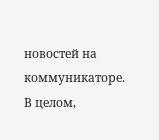новостей на коммуникаторе. В целом,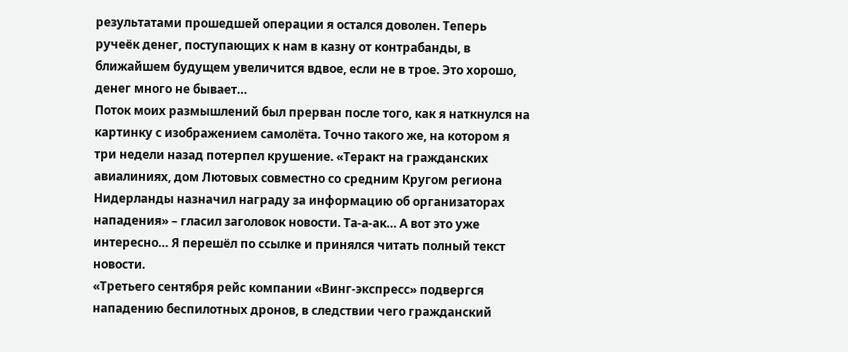результатами прошедшей операции я остался доволен. Теперь ручеёк денег, поступающих к нам в казну от контрабанды, в ближайшем будущем увеличится вдвое, если не в трое. Это хорошо, денег много не бывает…
Поток моих размышлений был прерван после того, как я наткнулся на картинку с изображением самолёта. Точно такого же, на котором я три недели назад потерпел крушение. «Теракт на гражданских авиалиниях, дом Лютовых совместно со средним Кругом региона Нидерланды назначил награду за информацию об организаторах нападения» – гласил заголовок новости. Та-а-ак… А вот это уже интересно… Я перешёл по ссылке и принялся читать полный текст новости.
«Третьего сентября рейс компании «Винг-экспресс» подвергся нападению беспилотных дронов, в следствии чего гражданский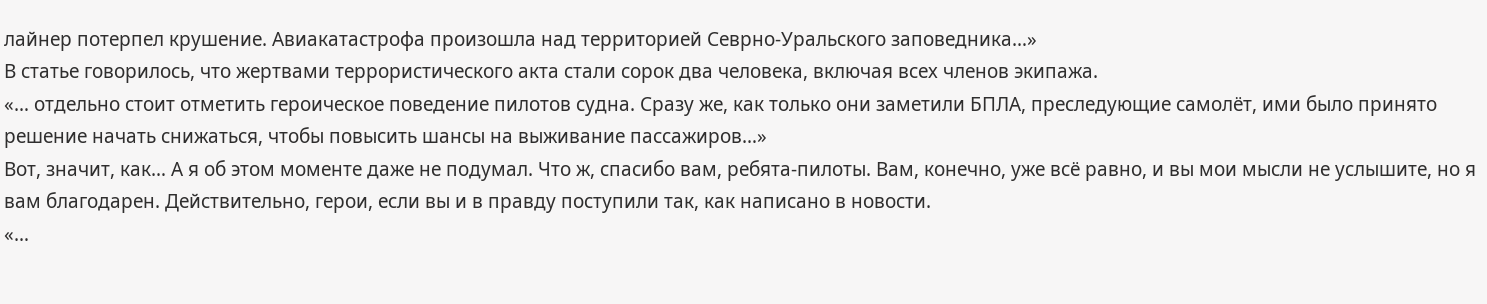лайнер потерпел крушение. Авиакатастрофа произошла над территорией Севрно-Уральского заповедника…»
В статье говорилось, что жертвами террористического акта стали сорок два человека, включая всех членов экипажа.
«… отдельно стоит отметить героическое поведение пилотов судна. Сразу же, как только они заметили БПЛА, преследующие самолёт, ими было принято решение начать снижаться, чтобы повысить шансы на выживание пассажиров…»
Вот, значит, как… А я об этом моменте даже не подумал. Что ж, спасибо вам, ребята-пилоты. Вам, конечно, уже всё равно, и вы мои мысли не услышите, но я вам благодарен. Действительно, герои, если вы и в правду поступили так, как написано в новости.
«…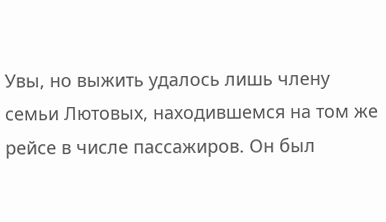Увы, но выжить удалось лишь члену семьи Лютовых, находившемся на том же рейсе в числе пассажиров. Он был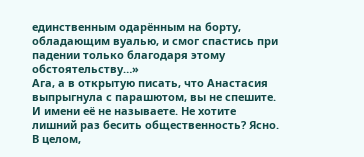единственным одарённым на борту, обладающим вуалью, и смог спастись при падении только благодаря этому обстоятельству…»
Ага, а в открытую писать, что Анастасия выпрыгнула с парашютом, вы не спешите. И имени её не называете. Не хотите лишний раз бесить общественность? Ясно. В целом,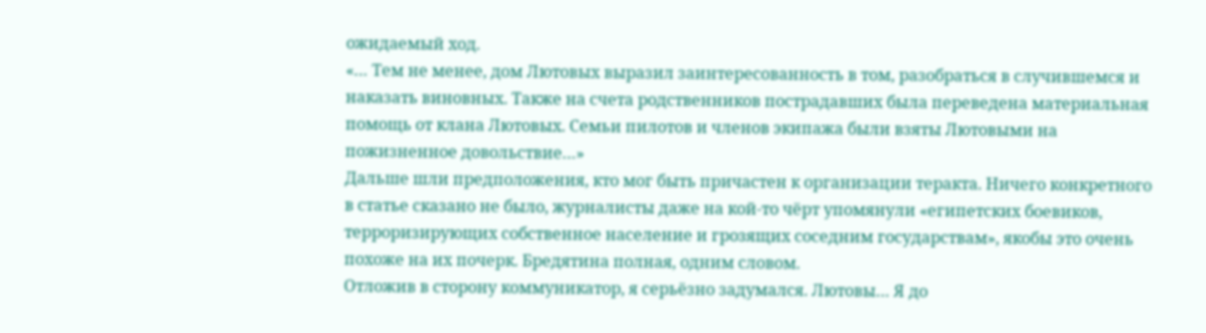ожидаемый ход.
«… Тем не менее, дом Лютовых выразил заинтересованность в том, разобраться в случившемся и наказать виновных. Также на счета родственников пострадавших была переведена материальная помощь от клана Лютовых. Семьи пилотов и членов экипажа были взяты Лютовыми на пожизненное довольствие…»
Дальше шли предположения, кто мог быть причастен к организации теракта. Ничего конкретного в статье сказано не было, журналисты даже на кой-то чёрт упомянули «египетских боевиков, терроризирующих собственное население и грозящих соседним государствам», якобы это очень похоже на их почерк. Бредятина полная, одним словом.
Отложив в сторону коммуникатор, я серьёзно задумался. Лютовы… Я до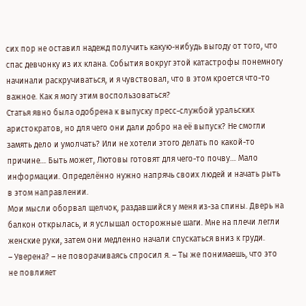сих пор не оставил надежд получить какую-нибудь выгоду от того, что спас девчонку из их клана. События вокруг этой катастрофы понемногу начинали раскручиваться, и я чувствовал, что в этом кроется что-то важное. Как я могу этим воспользоваться?
Статья явно была одобрена к выпуску пресс-службой уральских аристократов, но для чего они дали добро на её выпуск? Не смогли замять дело и умолчать? Или не хотели этого делать по какой-то причине… Быть может, Лютовы готовят для чего-то почву… Мало информации. Определённо нужно напрячь своих людей и начать рыть в этом направлении.
Мои мысли оборвал щелчок, раздавшийся у меня из-за спины. Дверь на балкон открылась, и я услышал осторожные шаги. Мне на плечи легли женские руки, затем они медленно начали спускаться вниз к груди.
– Уверена? – не поворачиваясь спросил я. – Ты же понимаешь, что это не повлияет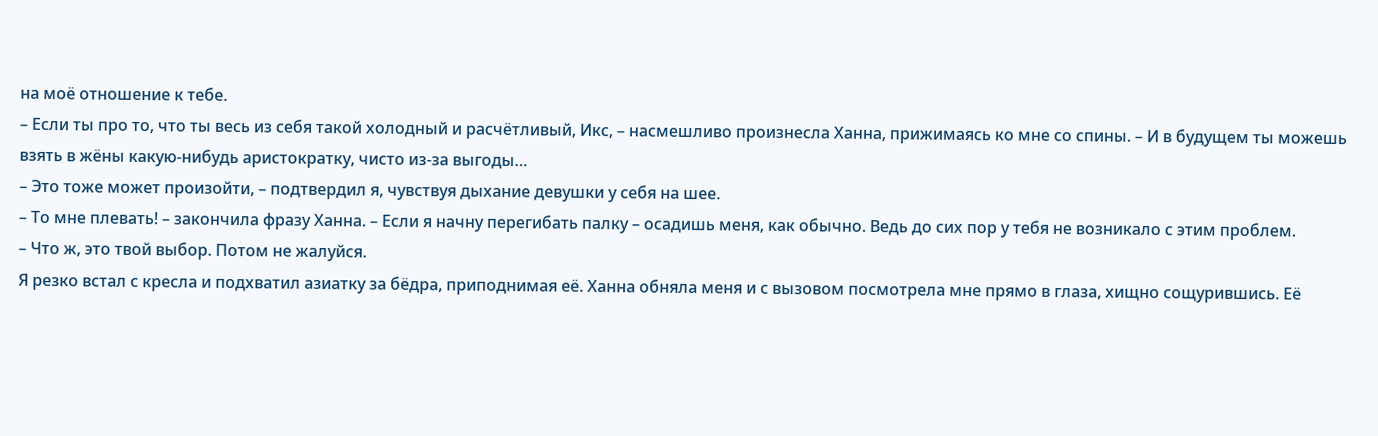на моё отношение к тебе.
– Если ты про то, что ты весь из себя такой холодный и расчётливый, Икс, – насмешливо произнесла Ханна, прижимаясь ко мне со спины. – И в будущем ты можешь взять в жёны какую-нибудь аристократку, чисто из-за выгоды…
– Это тоже может произойти, – подтвердил я, чувствуя дыхание девушки у себя на шее.
– То мне плевать! – закончила фразу Ханна. – Если я начну перегибать палку – осадишь меня, как обычно. Ведь до сих пор у тебя не возникало с этим проблем.
– Что ж, это твой выбор. Потом не жалуйся.
Я резко встал с кресла и подхватил азиатку за бёдра, приподнимая её. Ханна обняла меня и с вызовом посмотрела мне прямо в глаза, хищно сощурившись. Её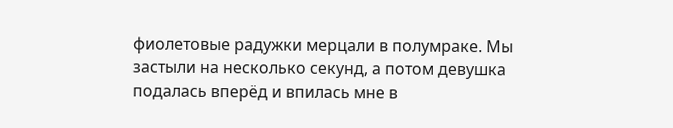фиолетовые радужки мерцали в полумраке. Мы застыли на несколько секунд, а потом девушка подалась вперёд и впилась мне в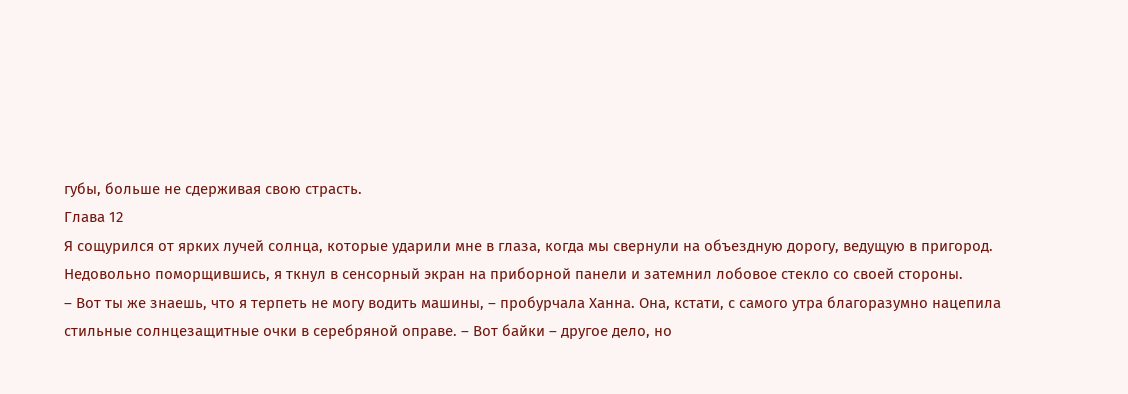губы, больше не сдерживая свою страсть.
Глава 12
Я сощурился от ярких лучей солнца, которые ударили мне в глаза, когда мы свернули на объездную дорогу, ведущую в пригород. Недовольно поморщившись, я ткнул в сенсорный экран на приборной панели и затемнил лобовое стекло со своей стороны.
– Вот ты же знаешь, что я терпеть не могу водить машины, – пробурчала Ханна. Она, кстати, с самого утра благоразумно нацепила стильные солнцезащитные очки в серебряной оправе. – Вот байки – другое дело, но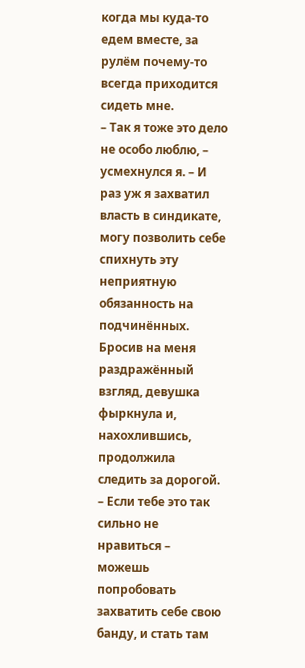когда мы куда-то едем вместе, за рулём почему-то всегда приходится сидеть мне.
– Так я тоже это дело не особо люблю, – усмехнулся я. – И раз уж я захватил власть в синдикате, могу позволить себе спихнуть эту неприятную обязанность на подчинённых.
Бросив на меня раздражённый взгляд, девушка фыркнула и, нахохлившись, продолжила следить за дорогой.
– Если тебе это так сильно не нравиться – можешь попробовать захватить себе свою банду, и стать там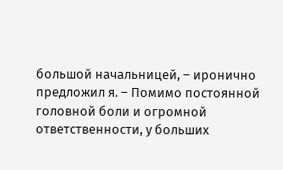большой начальницей, – иронично предложил я. – Помимо постоянной головной боли и огромной ответственности, у больших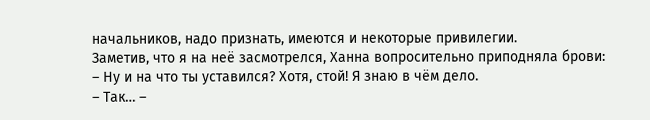начальников, надо признать, имеются и некоторые привилегии.
Заметив, что я на неё засмотрелся, Ханна вопросительно приподняла брови:
– Ну и на что ты уставился? Хотя, стой! Я знаю в чём дело.
– Так… –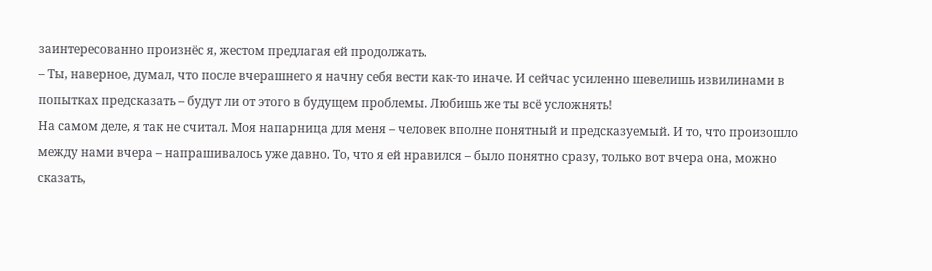заинтересованно произнёс я, жестом предлагая ей продолжать.
– Ты, наверное, думал, что после вчерашнего я начну себя вести как-то иначе. И сейчас усиленно шевелишь извилинами в попытках предсказать – будут ли от этого в будущем проблемы. Любишь же ты всё усложнять!
На самом деле, я так не считал. Моя напарница для меня – человек вполне понятный и предсказуемый. И то, что произошло между нами вчера – напрашивалось уже давно. То, что я ей нравился – было понятно сразу, только вот вчера она, можно сказать,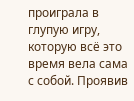проиграла в глупую игру, которую всё это время вела сама с собой. Проявив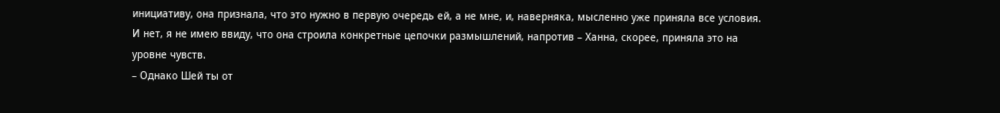инициативу, она признала, что это нужно в первую очередь ей, а не мне, и, наверняка, мысленно уже приняла все условия. И нет, я не имею ввиду, что она строила конкретные цепочки размышлений, напротив – Ханна, скорее, приняла это на уровне чувств.
– Однако Шей ты от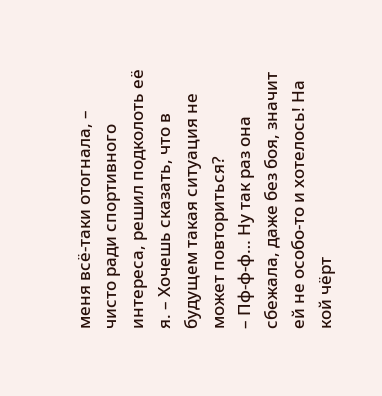меня всё-таки отогнала, – чисто ради спортивного интереса, решил подколоть её я. – Хочешь сказать, что в будущем такая ситуация не может повториться?
– Пф-ф-ф… Ну так раз она сбежала, даже без боя, значит ей не особо-то и хотелось! На кой чёрт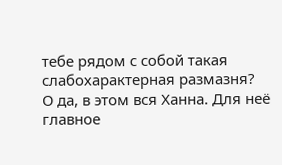тебе рядом с собой такая слабохарактерная размазня?
О да, в этом вся Ханна. Для неё главное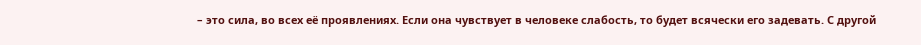– это сила, во всех её проявлениях. Если она чувствует в человеке слабость, то будет всячески его задевать. С другой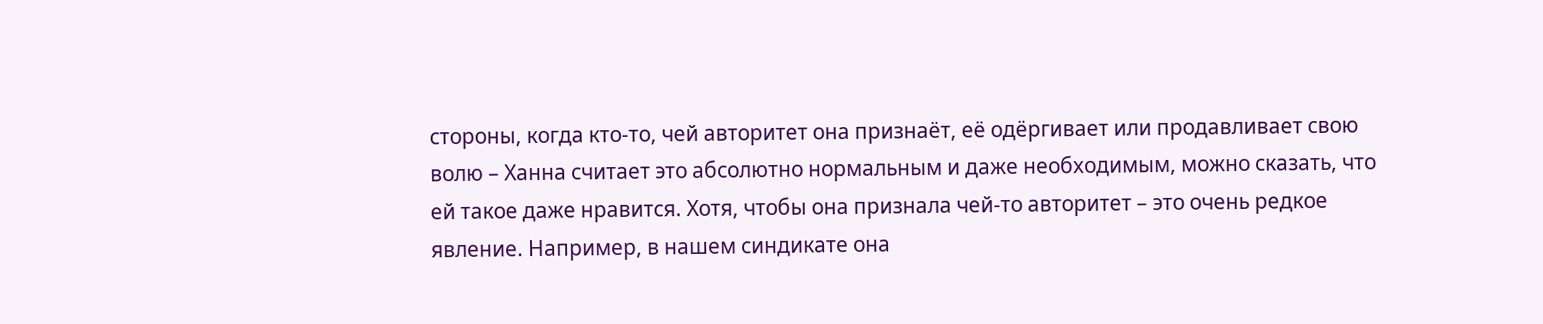стороны, когда кто-то, чей авторитет она признаёт, её одёргивает или продавливает свою волю – Ханна считает это абсолютно нормальным и даже необходимым, можно сказать, что ей такое даже нравится. Хотя, чтобы она признала чей-то авторитет – это очень редкое явление. Например, в нашем синдикате она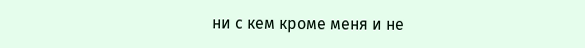ни с кем кроме меня и не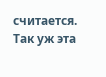считается. Так уж эта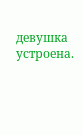девушка устроена.